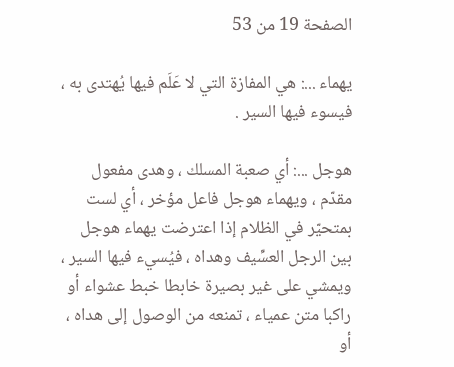الصفحة 19 من 53

يهماء ...: هي المفازة التي لا عَلَم فيها يُهتدى به ، فيسوء فيها السير .

هوجل ...: أي صعبة المسلك ، وهدى مفعول مقدّم ، ويهماء هوجل فاعل مؤخر ، أي لست بمتحيّر في الظلام إذا اعترضت يهماء هوجل بين الرجل العسِّيف وهداه ، فيُسيء فيها السير ، ويمشي على غير بصيرة خابطا خبط عشواء أو راكبا متن عمياء ، تمنعه من الوصول إلى هداه ، أو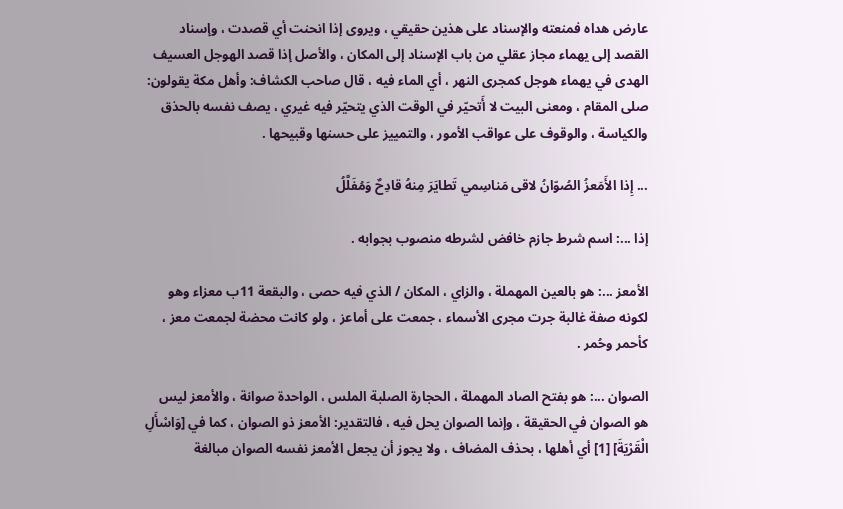عارض هداه فمنعته والإسناد على هذين حقيقي ، ويروى إذا انحنت أي قصدت ، وإسناد القصد إلى يهماء مجاز عقلي من باب الإسناد إلى المكان ، والأصل إذا قصد الهوجل العسيف الهدى في يهماء هوجل كمجرى النهر ، أي الماء فيه ، قال صاحب الكشاف: وأهل مكة يقولون: صلى المقام ، ومعنى البيت لا أَتحيّر في الوقت الذي يتحيّر فيه غيري ، يصف نفسه بالحذق والكياسة ، والوقوف على عواقب الأمور ، والتمييز على حسنها وقبيحها .

... إِذا الأَمَعزُ الصُوّانُ لاقى مَناسِمي تَطايَرَ مِنهُ قادِحٌ وَمُفَلَّلُ

إذا ...: اسم شرط جازم خافض لشرطه منصوب بجوابه .

الأمعز ...: هو بالعين المهملة ، والزاي ، المكان / الذي فيه حصى ، والبقعة 11ب معزاء وهو لكونه صفة غالبة جرت مجرى الأسماء ، جمعت على أماعز ، ولو كانت محضة لجمعت معز ، كأحمر وحُمر .

الصوان ...: هو بفتح الصاد المهملة ، الحجارة الصلبة الملس ، الواحدة صوانة ، والأمعز ليس هو الصوان في الحقيقة ، وإنما الصوان يحل فيه ، فالتقدير: الأمعز ذو الصوان ، كما في [وَاسْأَلِ الْقَرْيَةَ] [1] أي أهلها ، بحذف المضاف ، ولا يجوز أن يجعل الأمعز نفسه الصوان مبالغة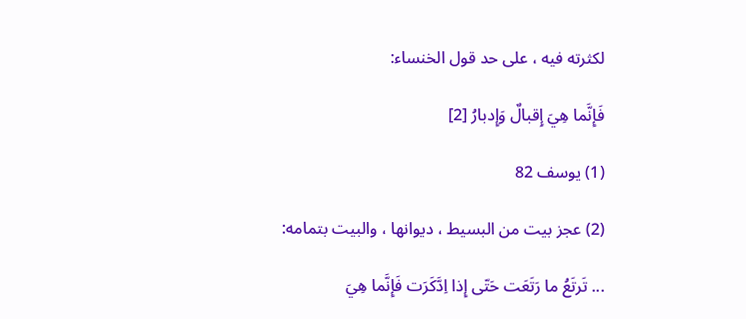لكثرته فيه ، على حد قول الخنساء:

فَإِنَّما هِيَ إِقبالٌ وَإِدبارُ [2]

(1) يوسف 82

(2) عجز بيت من البسيط ، ديوانها ، والبيت بتمامه:

... تَرتَعُ ما رَتَعَت حَتّى إِذا اِدَّكَرَت فَإِنَّما هِيَ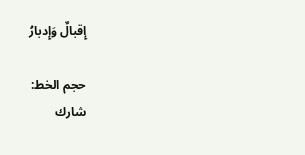إِقبالٌ وَإِدبارُ

حجم الخط:
شارك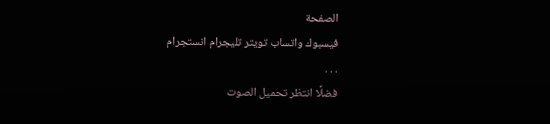الصفحة
فيسبوك واتساب تويتر تليجرام انستجرام
. . .
فضلًا انتظر تحميل الصوت